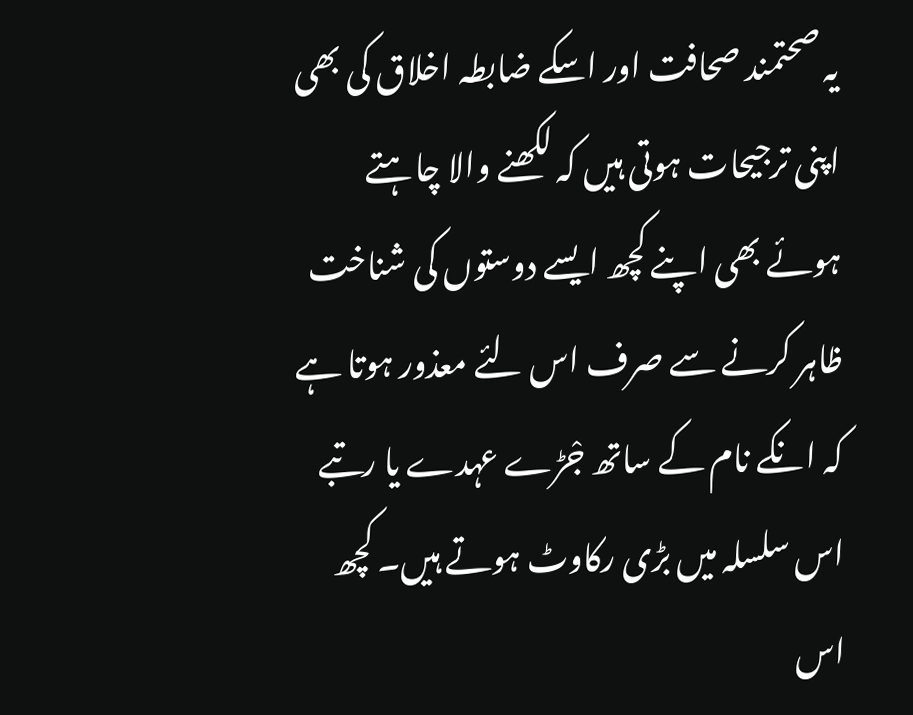یہ صحتمند صحافت اور اسکے ضابطہ اخلاق کی بھی اپنی ترجیحات ہوتی ہیں کہ لکھنے والا چاہتے ہوئے بھی اپنے کچھ ایسے دوستوں کی شناخت ظاہر کرنے سے صرف اس لئے معذور ہوتا ہے کہ انکے نام کے ساتھ جْڑے عہدے یا رتبے اس سلسلہ میں بڑی رکاوٹ ہوتے ہیں۔ کچھ اس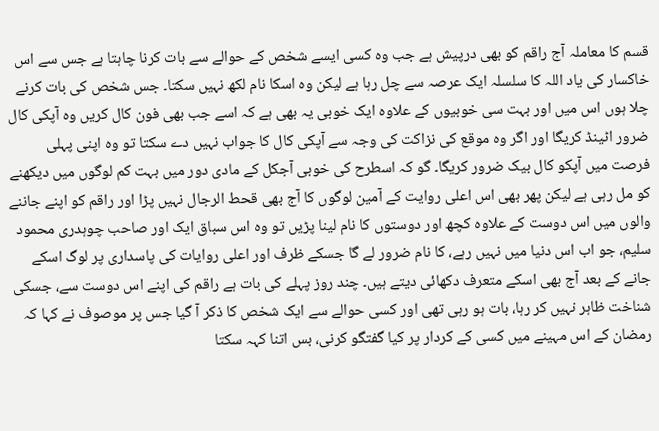قسم کا معاملہ آج راقم کو بھی درپیش ہے جب وہ کسی ایسے شخص کے حوالے سے بات کرنا چاہتا ہے جس سے اس خاکسار کی یاد اللہ کا سلسلہ ایک عرصہ سے چل رہا ہے لیکن وہ اسکا نام لکھ نہیں سکتا۔ جس شخص کی بات کرنے چلا ہوں اس میں اور بہت سی خوبیوں کے علاوہ ایک خوبی یہ بھی ہے کہ اسے جب بھی فون کال کریں وہ آپکی کال ضرور اٹینڈ کریگا اور اگر وہ موقع کی نزاکت کی وجہ سے آپکی کال کا جواب نہیں دے سکتا تو وہ اپنی پہلی فرصت میں آپکو کال بیک ضرور کریگا۔ گو کہ اسطرح کی خوبی آجکل کے مادی دور میں بہت کم لوگوں میں دیکھنے کو مل رہی ہے لیکن پھر بھی اس اعلی روایت کے آمین لوگوں کا آج بھی قحط الرجال نہیں پڑا اور راقم کو اپنے جاننے والوں میں اس دوست کے علاوہ کچھ اور دوستوں کا نام لینا پڑیں تو وہ اس سباق ایک اور صاحب چوہدری محمود سلیم، جو اب اس دنیا میں نہیں رہے، کا نام ضرور لے گا جسکے ظرف اور اعلی روایات کی پاسداری پر لوگ اسکے جانے کے بعد آج بھی اسکے متعرف دکھائی دیتے ہیں۔ چند روز پہلے کی بات ہے راقم کی اپنے اس دوست سے، جسکی شناخت ظاہر نہیں کر رہا، بات ہو رہی تھی اور کسی حوالے سے ایک شخص کا ذکر آ گیا جس پر موصوف نے کہا کہ رمضان کے اس مہینے میں کسی کے کردار پر کیا گفتگو کرنی، بس اتنا کہہ سکتا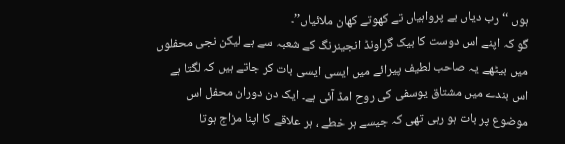ہوں ‘‘ رب دیاں بے پرواہیاں تے کھوتے کھان ملائیاں’’۔
گو کہ اپنے اس دوست کا بیک گراونڈ انجینرنگ کے شعبہ سے ہے لیکن نجی محفلوں میں بیٹھے یہ صاحب لطیف پیرائے میں ایسی ایسی بات کر جاتے ہیں کہ لگتا ہے اس بندے میں مشتاق یوسفی کی روح امڈ آئی ہے۔ ایک دن دوران محفل اس موضوع پر بات ہو رہی تھی کہ جیسے ہر خطے ، ہر علاقے کا اپنا مزاج ہوتا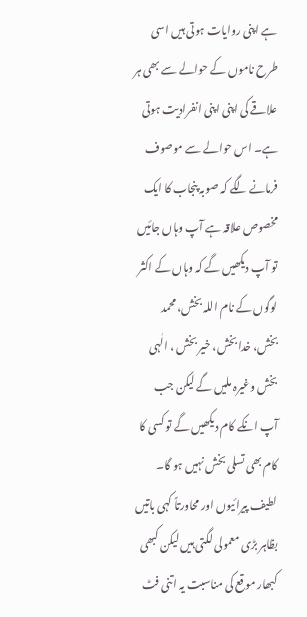ہے اپنی روایات ہوتی ہیں اسی طرح ناموں کے حوالے سے بھی ہر علاقے کی اپنی اپنی انفرادیت ہوتی ہے۔ اس حوالے سے موصوف فرمانے لگے کہ صوبہ پنجاب کا ایک مخصوص علاقہ ہے آپ وہاں جائیں تو آپ دیکھیں گے کہ وہاں کے اکثر لوگوں کے نام اللہ بخش، محمد بخش، خدا بخش، خیر بخش ، الٰہی بخش وغیرہ ملیں گے لیکن جب آپ انکے کام دیکھیں گے تو کسی کا کام بھی تسلی بخش نہیں ہو گا۔
لطیف پیرائیوں اور محاورتاً کہی باتیں بظاہر بڑی معمولی لگتی ہیں لیکن کبھی کبھار موقع کی مناسبت یہ اتنی فٹ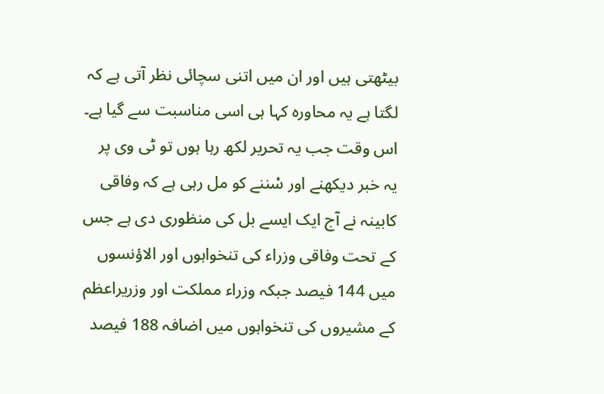بیٹھتی ہیں اور ان میں اتنی سچائی نظر آتی ہے کہ لگتا ہے یہ محاورہ کہا ہی اسی مناسبت سے گیا ہے۔
اس وقت جب یہ تحریر لکھ رہا ہوں تو ٹی وی پر یہ خبر دیکھنے اور سْننے کو مل رہی ہے کہ وفاقی کابینہ نے آج ایک ایسے بل کی منظوری دی ہے جس کے تحت وفاقی وزراء کی تنخواہوں اور الاؤنسوں میں 144 فیصد جبکہ وزراء مملکت اور وزریراعظم کے مشیروں کی تنخواہوں میں اضافہ 188 فیصد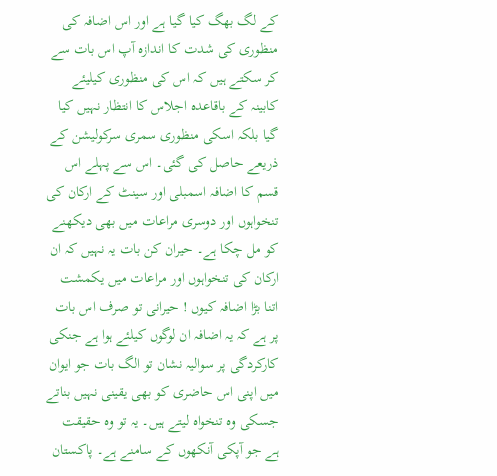کے لگ بھگ کیا گیا ہے اور اس اضافہ کی منظوری کی شدت کا اندازہ آپ اس بات سے کر سکتے ہیں کہ اس کی منظوری کیلیئے کابینہ کے باقاعدہ اجلاس کا انتظار نہیں کیا گیا بلکہ اسکی منظوری سمری سرکولیشن کے ذریعے حاصل کی گئی۔ اس سے پہلے اس قسم کا اضافہ اسمبلی اور سینٹ کے ارکان کی تنخواہوں اور دوسری مراعات میں بھی دیکھنے کو مل چکا ہے۔ حیران کن بات یہ نہیں کہ ان ارکان کی تنخواہوں اور مراعات میں یکمشت اتنا بڑا اضافہ کیوں ! حیرانی تو صرف اس بات پر ہے کہ یہ اضافہ ان لوگوں کیلئے ہوا ہے جنکی کارکردگی پر سوالیہ نشان تو الگ بات جو ایوان میں اپنی اس حاضری کو بھی یقینی نہیں بناتے جسکی وہ تنخواہ لیتے ہیں۔ یہ تو وہ حقیقت ہے جو آپکی آنکھوں کے سامنے ہے۔ پاکستان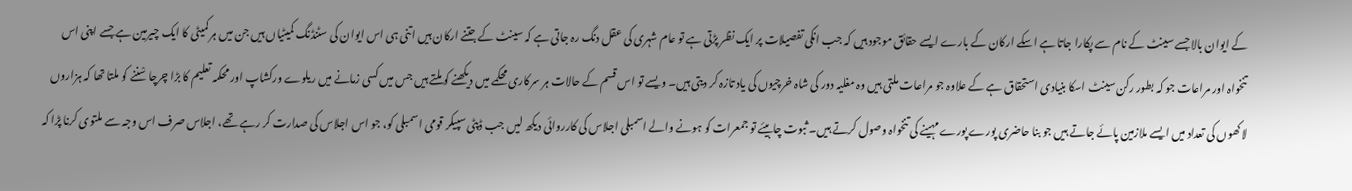کے ایوان بالا جسے سینٹ کے نام سے پکارا جاتا ہے اسکے ارکان کے بارے ایسے حقائق موجود ہیں کہ جب انکی تفصیلات پر ایک نظر پڑتی ہے تو عام شہری کی عقل دنگ رہ جاتی ہے کہ سینٹ کے جتنے ارکان ہیں اتنی ہی اس ایوان کی سٹنڈنگ کمیٹیاں ہیں جن میں ہر کمیٹی کا ایک چیرمین ہے جسے اپنی اس تنخواہ اور مراعات جو کہ بطور رکن سینٹ اسکا بنیادی استحقاق ہے کے علاوہ جو مراعات ملتی ہیں وہ مغلیہ دور کی شاہ خرچیوں کی یاد تازہ کر دیتی ہیں۔ ویسے تو اس قسم کے حالات ہر سرکاری محکمے میں دیکھنے کو ملتے ہیں جس میں کسی زمانے میں ریلوے ورکشاپ اور محکمہ تعلیم کا بڑا چرچا سْننے کو ملتا تھا کہ ہزاروں لاکھوں کی تعداد میں ایسے ملازمین پائے جاتے ہیں جو بنا حاضری پورے پورے مہینے کی تنخواہ وصول کرتے ہیں۔ ثبوت چاہیئے تو جمعرات کو ہونے والے اسمبلی اجلاس کی کارروائی دیکھ لیں جب ڈپٹی سپیکر قومی اسمبلی کو، جو اس اجلاس کی صدارت کر رہے تھے، اجلاس صرف اس وجہ سے ملتوی کرنا پڑا کہ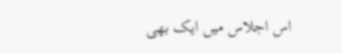اس اجلاس میں ایک بھی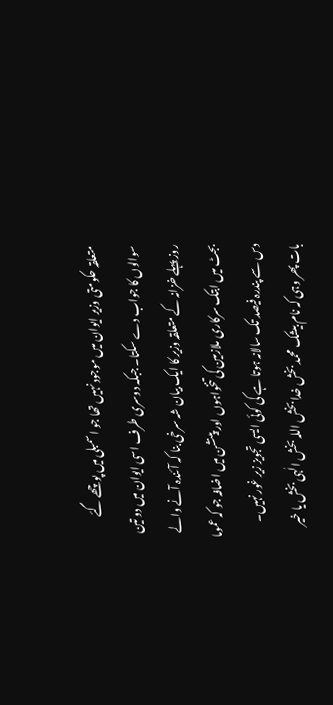متعلقہ حکومتی وزیر ایوان میں موجود نہیں تھا جو اسمبلی میں پوچھے گئے سوالوں کا جواب دے سکتا۔ جبکہ دوسری طرف اسی ایوان میں دو تین روز پہلے خزانہ کے متعلقہ وزیر کا ایک بیان شہ سرخی بنا کہ آئندہ آنے والے بجٹ میں ابتک سرکاری ملازمین کی تنخواہوں اور پینشن میں اضافہ جو کہ عموما دس سے پندرہ فیصد تک سالانہ ہوتا ہے کی کوئی ایسی تجویز زیر غور نہیں۔
بات پھر وہی کہ نام بیشک محمد بخش خدا بخش اللہ بخش الٰہی بخش یا خیر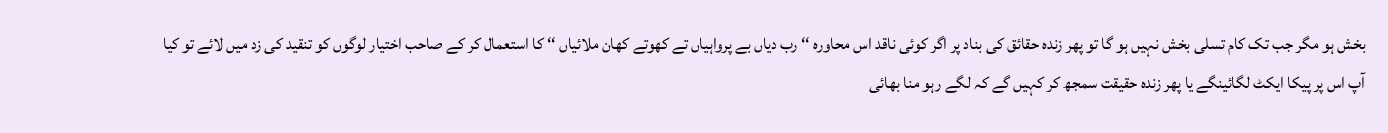بخش ہو مگر جب تک کام تسلی بخش نہیں ہو گا تو پھر زندہ حقائق کی بناد پر اگر کوئی ناقد اس محاورہ ‘‘ رب دیاں بے پرواہیاں تے کھوتے کھان ملائیاں ‘‘ کا استعمال کر کے صاحب اختیار لوگوں کو تنقید کی زد میں لائے تو کیا آپ اس پر پیکا ایکٹ لگائینگے یا پھر زندہ حقیقت سمجھ کر کہیں گے کہ لگے رہو منا بھائی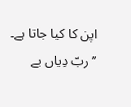اپن کا کیا جاتا ہے۔
’’ربّ دِیاں بے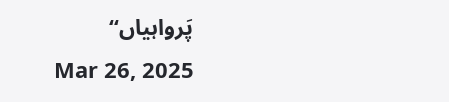پَرواہیاں‘‘
Mar 26, 2025